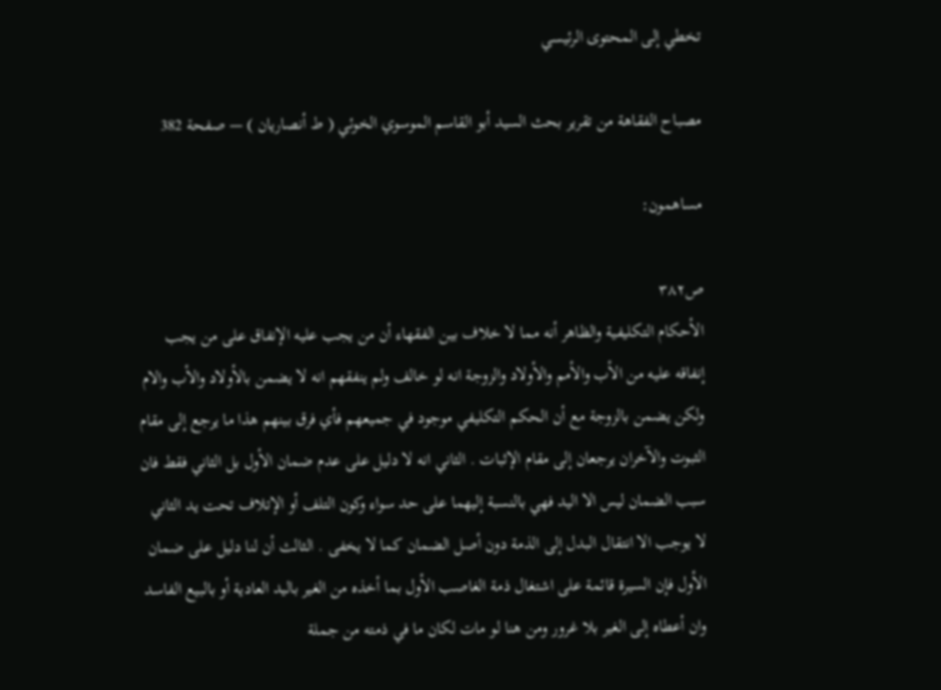تخطي إلى المحتوى الرئيسي

مصباح الفقاهة من تقرير بحث السيد أبو القاسم الموسوي الخوئي ( ط أنصاريان ) — صفحة 382

مساهمون:

ص٣٨٢
الأحكام التكليفية والظاهر أنه مما لا خلاف بين الفقهاء أن من يجب عليه الإنفاق على من يجب إنفاقه عليه من الأب والأمم والأولاد والزوجة انه لو خالف ولم ينفقهم انه لا يضمن بالأولاد والأب والام ولكن يضمن بالزوجة مع أن الحكم التكليفي موجود في جميعهم فأي فرق بينهم هذا ما يرجع إلى مقام الثبوت والآخران يرجعان إلى مقام الإثبات . الثاني انه لا دليل على عدم ضمان الأول بل الثاني فقط فان سبب الضمان ليس الا اليد فهي بالنسبة إليهما على حد سواء وكون التلف أو الإتلاف تحت يد الثاني لا يوجب الا انتقال البدل إلى الذمة دون أصل الضمان كما لا يخفى . الثالث أن لنا دليل على ضمان الأول فإن السيرة قائمة على اشتغال ذمة الغاصب الأول بما أخذه من الغير باليد العادية أو بالبيع الفاسد وان أعطاه إلى الغير بلا غرور ومن هنا لو مات لكان ما في ذمته من جملة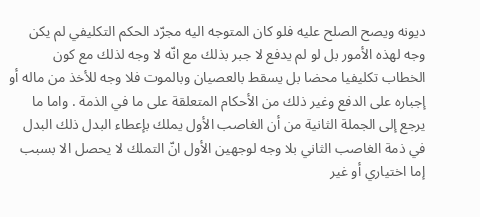ديونه ويصح الصلح عليه فلو كان المتوجه اليه مجرّد الحكم التكليفي لم يكن وجه لهذه الأمور بل لو لم يدفع لا جبر بذلك مع انّه لا وجه لذلك مع كون الخطاب تكليفيا محضا بل يسقط بالعصيان وبالموت فلا وجه للأخذ من ماله أو إجباره على الدفع وغير ذلك من الأحكام المتعلقة على ما في الذمة . واما ما يرجع إلى الجملة الثانية من أن الغاصب الأول يملك بإعطاء البدل ذلك البدل في ذمة الغاصب الثاني بلا وجه لوجهين الأول انّ التملك لا يحصل الا بسبب إما اختياري أو غير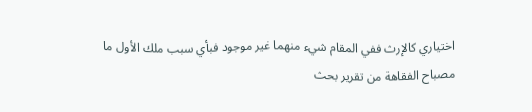اختياري كالإرث ففي المقام شيء منهما غير موجود فبأي سبب ملك الأول ما
مصباح الفقاهة من تقرير بحث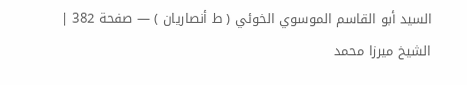السيد أبو القاسم الموسوي الخوئي ( ط أنصاريان ) — صفحة 382 | الشيخ ميرزا محمد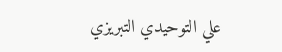علي التوحيدي التبريزي